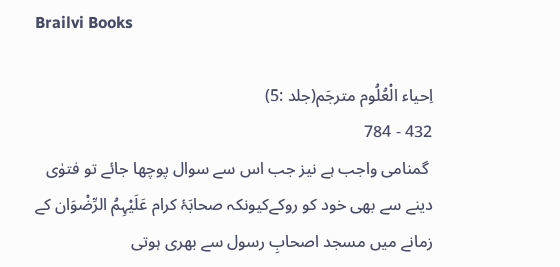Brailvi Books

اِحیاء الْعُلُوم مترجَم(جلد :5)
432 - 784
 گمنامی واجب ہے نیز جب اس سے سوال پوچھا جائے تو فتوٰی دینے سے بھی خود کو روکےکیونکہ صحابَۂ کرام عَلَیْہِمُ الرِّضْوَان کے زمانے میں مسجد اصحابِ رسول سے بھری ہوتی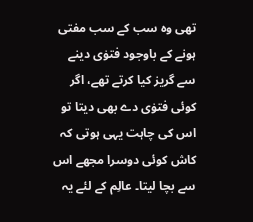تھی وہ سب کے سب مفتی ہونے کے باوجود فتوٰی دینے سے گریز کیا کرتے تھے، اگر کوئی فتوٰی دے بھی دیتا تو اس کی چاہت یہی ہوتی کہ کاش کوئی دوسرا مجھے اس سے بچا لیتا۔ عالِم کے لئے یہ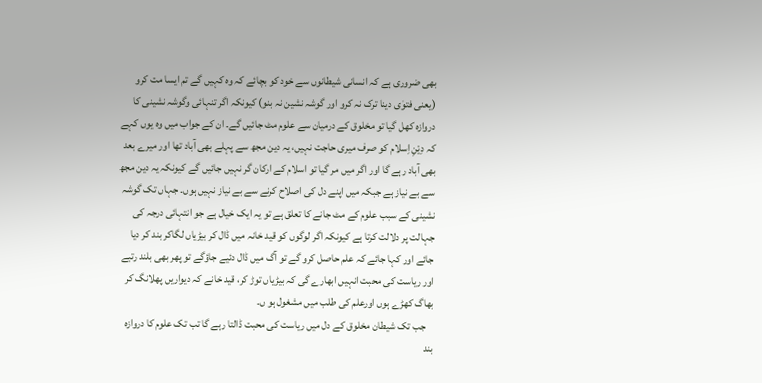بھی ضروری ہے کہ انسانی شیطانوں سے خود کو بچائے کہ وہ کہیں گے تم ایسا مت کرو (یعنی فتوٰی دینا ترک نہ کرو اور گوشہ نشین نہ بنو) کیونکہ اگر تنہائی وگوشہ نشینی کا دروازہ کھل گیا تو مخلوق کے درمیان سے علوم مٹ جائیں گے۔ ان کے جواب میں وہ یوں کہے کہ دِیْنِ اِسلام کو صرف میری حاجت نہیں، یہ دین مجھ سے پہلے بھی آباد تھا اور میرے بعد بھی آباد رہے گا اور اگر میں مر گیا تو اسلام کے ارکان گر نہیں جائیں گے کیونکہ یہ دین مجھ سے بے نیاز ہے جبکہ میں اپنے دل کی اصلاح کرنے سے بے نیاز نہیں ہوں۔ جہاں تک گوشہ نشینی کے سبب علوم کے مٹ جانے کا تعلق ہے تو یہ ایک خیال ہے جو انتہائی درجہ کی جہالت پر دلالت کرتا ہے کیونکہ اگر لوگوں کو قید خانہ میں ڈال کر بیڑیاں لگاکر بند کر دیا جائے اور کہا جائے کہ علم حاصل کرو گے تو آگ میں ڈال دئیے جاؤگے تو پھر بھی بلند رتبے اور ریاست کی محبت انہیں ابھارے گی کہ بیڑیاں توڑ کر، قید خانے کہ دیواریں پھلانگ کر بھاگ کھڑے ہوں اورعلم کی طلب میں مشغول ہو ں۔
    جب تک شیطان مخلوق کے دل میں ریاست کی محبت ڈالتا رہے گا تب تک علوم کا دروازہ بند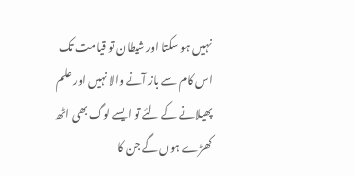نہیں ہو سکتا اور شیطان تو قیامت تک اس کام سے باز آنے والا نہیں اور علم پھیلانے کے لئے تو ایسے لوگ بھی اٹھ کھڑے ہوں گے جن کا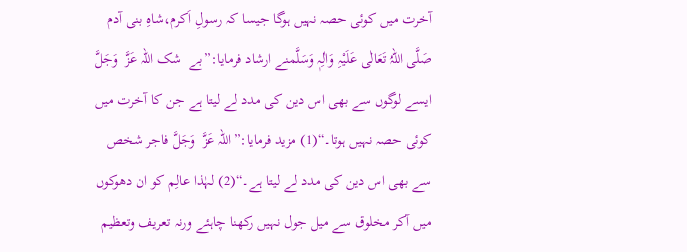آخرت میں کوئی حصہ نہیں ہوگا جیسا کہ رسولِ اَکرم،شاہِ بنی آدم صَلَّی اللہُ تَعَالٰی عَلَیْہِ وَاٰلِہٖ وَسَلَّمنے ارشاد فرمایا:”بے  شک اللہ عَزَّ  وَجَلَّ ایسے لوگوں سے بھی اس دین کی مدد لے لیتا ہے جن کا آخرت میں کوئی حصہ نہیں ہوتا۔“(1) مزید فرمایا:”اللہ عَزَّ  وَجَلَّ فاجر شخص سے بھی اس دین کی مدد لے لیتا ہے۔“(2) لہٰذا عالِم کو ان دھوکوں میں آکر مخلوق سے میل جول نہیں رکھنا چاہئے ورنہ تعریف وتعظیم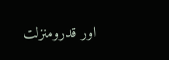اور قدرومنزلت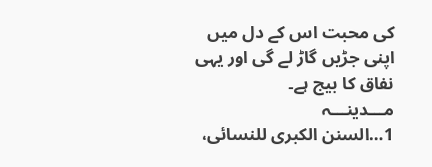کی محبت اس کے دل میں اپنی جڑیں گاڑ لے گی اور یہی نفاق کا بیج ہے۔
مـــدینـــہ
1…السنن الکبری للنسائی،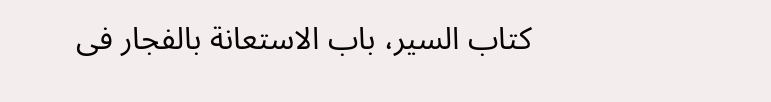کتاب السیر، باب الاستعانة بالفجار فی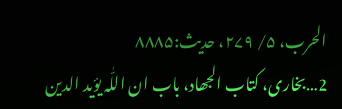الحرب، ۵/ ۲۷۹، حدیث:۸۸۸۵
2…بخاری، کتاب الجھاد، باب ان اللّٰہ یؤید الدین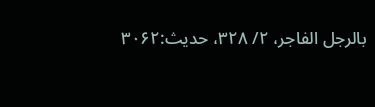بالرجل الفاجر، ۲/ ۳۲۸، حدیث:۳۰۶۲